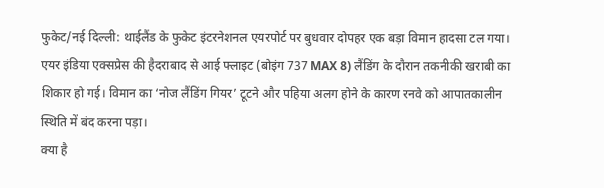फुकेट/नई दिल्ली: थाईलैंड के फुकेट इंटरनेशनल एयरपोर्ट पर बुधवार दोपहर एक बड़ा विमान हादसा टल गया। एयर इंडिया एक्सप्रेस की हैदराबाद से आई फ्लाइट (बोइंग 737 MAX 8) लैंडिंग के दौरान तकनीकी खराबी का शिकार हो गई। विमान का ‘नोज लैंडिंग गियर’ टूटने और पहिया अलग होने के कारण रनवे को आपातकालीन स्थिति में बंद करना पड़ा।
क्या है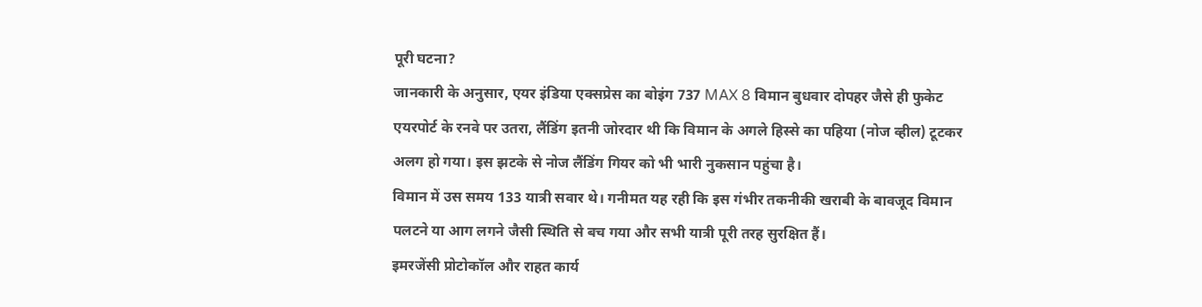पूरी घटना?
जानकारी के अनुसार, एयर इंडिया एक्सप्रेस का बोइंग 737 MAX 8 विमान बुधवार दोपहर जैसे ही फुकेट एयरपोर्ट के रनवे पर उतरा, लैंडिंग इतनी जोरदार थी कि विमान के अगले हिस्से का पहिया (नोज व्हील) टूटकर अलग हो गया। इस झटके से नोज लैंडिंग गियर को भी भारी नुकसान पहुंचा है।
विमान में उस समय 133 यात्री सवार थे। गनीमत यह रही कि इस गंभीर तकनीकी खराबी के बावजूद विमान पलटने या आग लगने जैसी स्थिति से बच गया और सभी यात्री पूरी तरह सुरक्षित हैं।
इमरजेंसी प्रोटोकॉल और राहत कार्य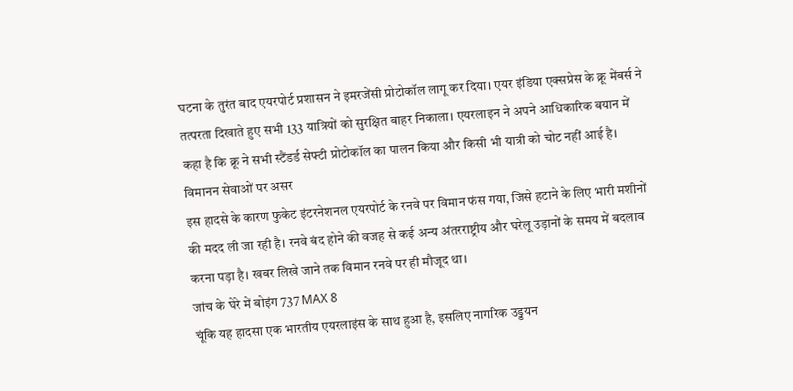घटना के तुरंत बाद एयरपोर्ट प्रशासन ने इमरजेंसी प्रोटोकॉल लागू कर दिया। एयर इंडिया एक्सप्रेस के क्रू मेंबर्स ने तत्परता दिखाते हुए सभी 133 यात्रियों को सुरक्षित बाहर निकाला। एयरलाइन ने अपने आधिकारिक बयान में कहा है कि क्रू ने सभी स्टैंडर्ड सेफ्टी प्रोटोकॉल का पालन किया और किसी भी यात्री को चोट नहीं आई है।
विमानन सेवाओं पर असर
इस हादसे के कारण फुकेट इंटरनेशनल एयरपोर्ट के रनवे पर विमान फंस गया, जिसे हटाने के लिए भारी मशीनों की मदद ली जा रही है। रनवे बंद होने की वजह से कई अन्य अंतरराष्ट्रीय और घरेलू उड़ानों के समय में बदलाव करना पड़ा है। खबर लिखे जाने तक विमान रनवे पर ही मौजूद था।
जांच के घेरे में बोइंग 737 MAX 8
चूंकि यह हादसा एक भारतीय एयरलाइंस के साथ हुआ है, इसलिए नागरिक उड्डयन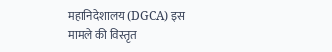महानिदेशालय (DGCA) इस मामले की विस्तृत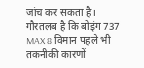जांच कर सकता है। गौरतलब है कि बोइंग 737 MAX 8 विमान पहले भी तकनीकी कारणों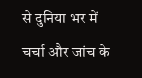से दुनिया भर में चर्चा और जांच के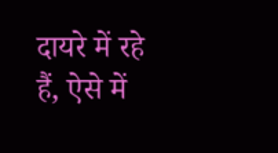दायरे में रहे हैं, ऐसे में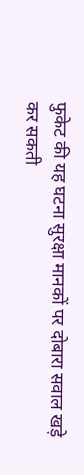फुकेट की यह घटना सुरक्षा मानकों पर दोबारा सवाल खड़े कर सकती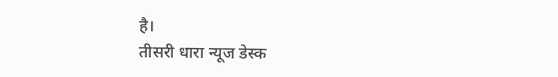है।
तीसरी धारा न्यूज डेस्क